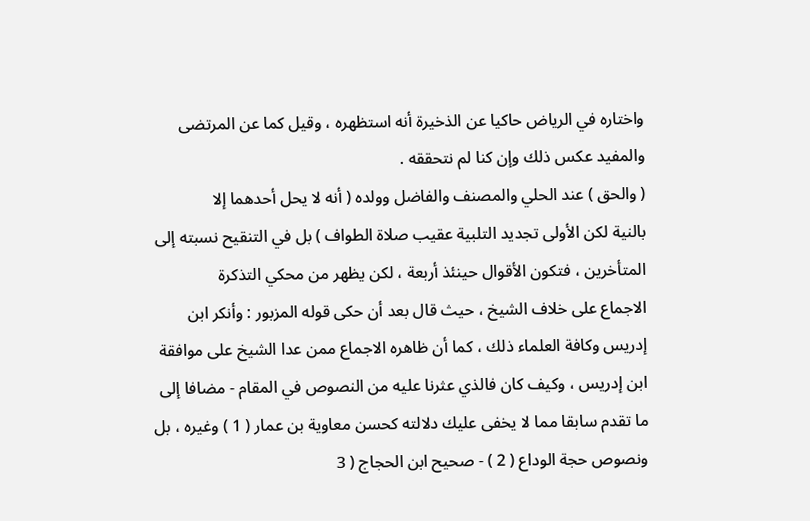واختاره في الرياض حاكيا عن الذخيرة أنه استظهره ، وقيل كما عن المرتضى
والمفيد عكس ذلك وإن كنا لم نتحققه .
( والحق ) عند الحلي والمصنف والفاضل وولده ( أنه لا يحل أحدهما إلا
بالنية لكن الأولى تجديد التلبية عقيب صلاة الطواف ) بل في التنقيح نسبته إلى
المتأخرين ، فتكون الأقوال حينئذ أربعة ، لكن يظهر من محكي التذكرة
الاجماع على خلاف الشيخ ، حيث قال بعد أن حكى قوله المزبور : وأنكر ابن
إدريس وكافة العلماء ذلك ، كما أن ظاهره الاجماع ممن عدا الشيخ على موافقة
ابن إدريس ، وكيف كان فالذي عثرنا عليه من النصوص في المقام - مضافا إلى
ما تقدم سابقا مما لا يخفى عليك دلالته كحسن معاوية بن عمار ( 1 ) وغيره ، بل
ونصوص حجة الوداع ( 2 ) - صحيح ابن الحجاج ( 3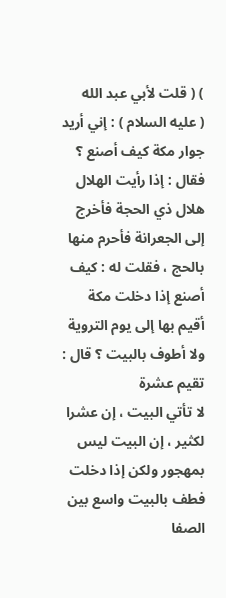) ( قلت لأبي عبد الله
( عليه السلام ) : إني أريد جوار مكة كيف أصنع ؟ فقال : إذا رأيت الهلال
هلال ذي الحجة فأخرج إلى الجعرانة فأحرم منها بالحج ، فقلت له : كيف
أصنع إذا دخلت مكة أقيم بها إلى يوم التروية ولا أطوف بالبيت ؟ قال : تقيم عشرة
لا تأتي البيت ، إن عشرا لكثير ، إن البيت ليس بمهجور ولكن إذا دخلت
فطف بالبيت واسع بين الصفا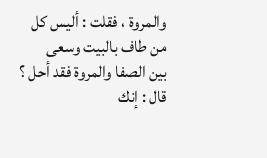والمروة ، فقلت : أليس كل من طاف بالبيت وسعى
بين الصفا والمروة فقد أحل ؟ قال : إنك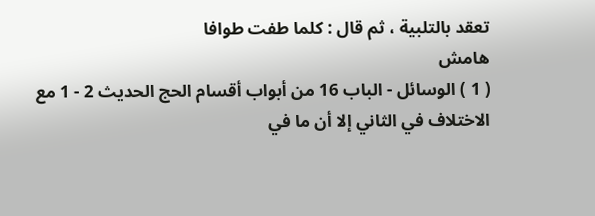تعقد بالتلبية ، ثم قال : كلما طفت طوافا
هامش
( 1 ) الوسائل - الباب 16 من أبواب أقسام الحج الحديث 2 - 1 مع
الاختلاف في الثاني إلا أن ما في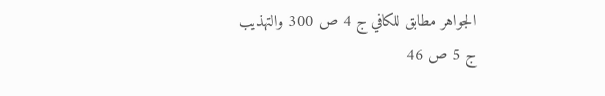الجواهر مطابق للكافي ج 4 ص 300 والتهذيب
ج 5 ص 46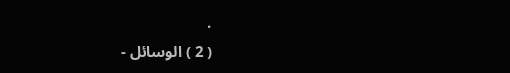.
( 2 ) الوسائل -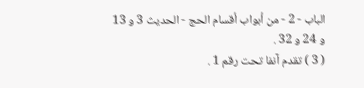الباب - 2 - من أبواب أقسام الحج - الحديث 3 و 13
و 24 و 32 .
( 3 ) تقدم آنفا تحت رقم 1 .